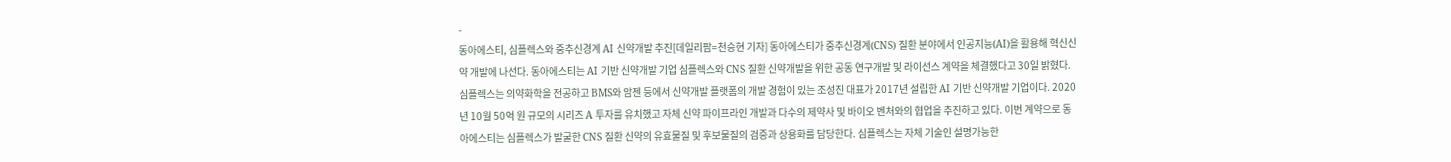-
동아에스티, 심플렉스와 중추신경계 AI 신약개발 추진[데일리팜=천승현 기자] 동아에스티가 중추신경계(CNS) 질환 분야에서 인공지능(AI)을 활용해 혁신신약 개발에 나선다. 동아에스티는 AI 기반 신약개발 기업 심플렉스와 CNS 질환 신약개발을 위한 공동 연구개발 및 라이선스 계약을 체결했다고 30일 밝혔다. 심플렉스는 의약화학을 전공하고 BMS와 암젠 등에서 신약개발 플랫폼의 개발 경험이 있는 조성진 대표가 2017년 설립한 AI 기반 신약개발 기업이다. 2020년 10월 50억 원 규모의 시리즈 A 투자를 유치했고 자체 신약 파이프라인 개발과 다수의 제약사 및 바이오 벤처와의 협업을 추진하고 있다. 이번 계약으로 동아에스티는 심플렉스가 발굴한 CNS 질환 신약의 유효물질 및 후보물질의 검증과 상용화를 담당한다. 심플렉스는 자체 기술인 설명가능한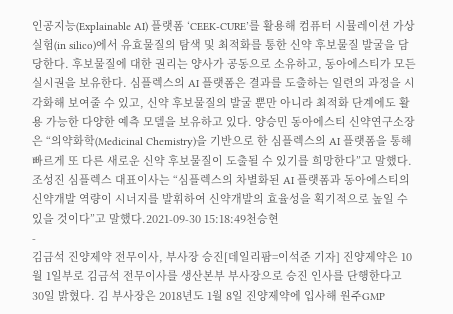인공지능(Explainable AI) 플랫폼 ‘CEEK-CURE’를 활용해 컴퓨터 시뮬레이션 가상 실험(in silico)에서 유효물질의 탐색 및 최적화를 통한 신약 후보물질 발굴을 담당한다. 후보물질에 대한 권리는 양사가 공동으로 소유하고, 동아에스티가 모든 실시권을 보유한다. 심플렉스의 AI 플랫폼은 결과를 도출하는 일련의 과정을 시각화해 보여줄 수 있고, 신약 후보물질의 발굴 뿐만 아니라 최적화 단계에도 활용 가능한 다양한 예측 모델을 보유하고 있다. 양승민 동아에스티 신약연구소장은 “의약화학(Medicinal Chemistry)을 기반으로 한 심플렉스의 AI 플랫폼을 통해 빠르게 또 다른 새로운 신약 후보물질이 도출될 수 있기를 희망한다”고 말했다. 조성진 심플렉스 대표이사는 “심플렉스의 차별화된 AI 플랫폼과 동아에스티의 신약개발 역량이 시너지를 발휘하여 신약개발의 효율성을 획기적으로 높일 수 있을 것이다”고 말했다.2021-09-30 15:18:49천승현
-
김금석 진양제약 전무이사, 부사장 승진[데일리팜=이석준 기자] 진양제약은 10월 1일부로 김금석 전무이사를 생산본부 부사장으로 승진 인사를 단행한다고 30일 밝혔다. 김 부사장은 2018년도 1월 8일 진양제약에 입사해 원주GMP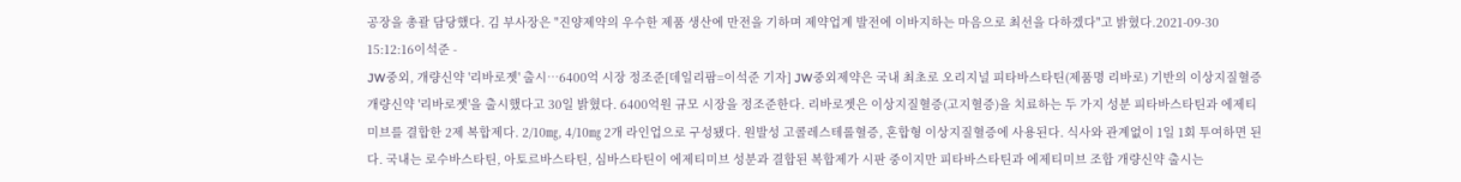공장을 총괄 담당했다. 김 부사장은 "진양제약의 우수한 제품 생산에 만전을 기하며 제약업계 발전에 이바지하는 마음으로 최선을 다하겠다"고 밝혔다.2021-09-30 15:12:16이석준 -
JW중외, 개량신약 '리바로젯' 출시…6400억 시장 정조준[데일리팜=이석준 기자] JW중외제약은 국내 최초로 오리지널 피타바스타틴(제품명 리바로) 기반의 이상지질혈증 개량신약 '리바로젯'을 출시했다고 30일 밝혔다. 6400억원 규모 시장을 정조준한다. 리바로젯은 이상지질혈증(고지혈증)을 치료하는 두 가지 성분 피타바스타틴과 에제티미브를 결합한 2제 복합제다. 2/10㎎, 4/10㎎ 2개 라인업으로 구성됐다. 원발성 고콜레스테롤혈증, 혼합형 이상지질혈증에 사용된다. 식사와 관계없이 1일 1회 투여하면 된다. 국내는 로수바스타틴, 아토르바스타틴, 심바스타틴이 에제티미브 성분과 결합된 복합제가 시판 중이지만 피타바스타틴과 에제티미브 조합 개량신약 출시는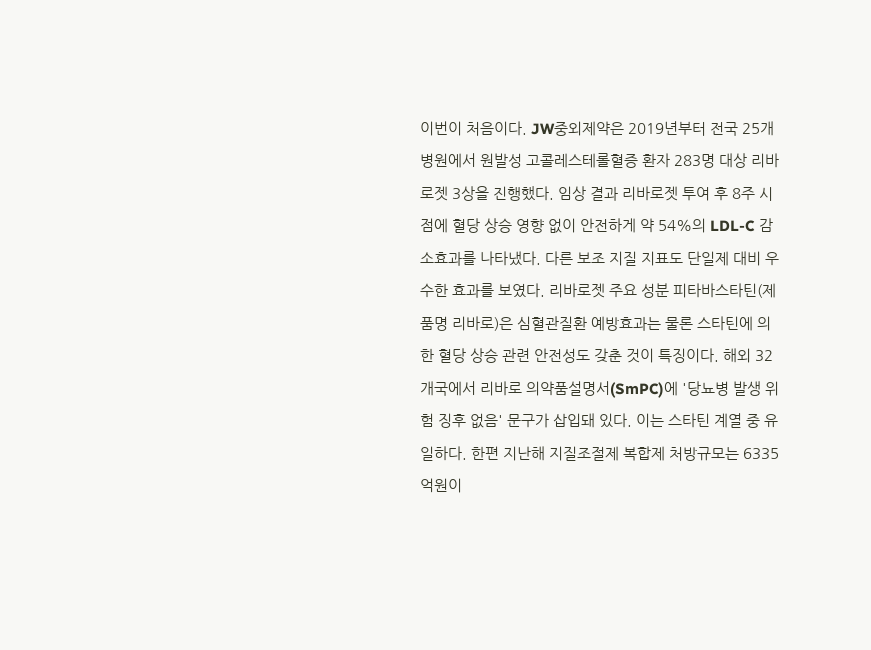이번이 처음이다. JW중외제약은 2019년부터 전국 25개 병원에서 원발성 고콜레스테롤혈증 환자 283명 대상 리바로젯 3상을 진행했다. 임상 결과 리바로젯 투여 후 8주 시점에 혈당 상승 영향 없이 안전하게 약 54%의 LDL-C 감소효과를 나타냈다. 다른 보조 지질 지표도 단일제 대비 우수한 효과를 보였다. 리바로젯 주요 성분 피타바스타틴(제품명 리바로)은 심혈관질환 예방효과는 물론 스타틴에 의한 혈당 상승 관련 안전성도 갖춘 것이 특징이다. 해외 32개국에서 리바로 의약품설명서(SmPC)에 '당뇨병 발생 위험 징후 없음' 문구가 삽입돼 있다. 이는 스타틴 계열 중 유일하다. 한편 지난해 지질조절제 복합제 처방규모는 6335억원이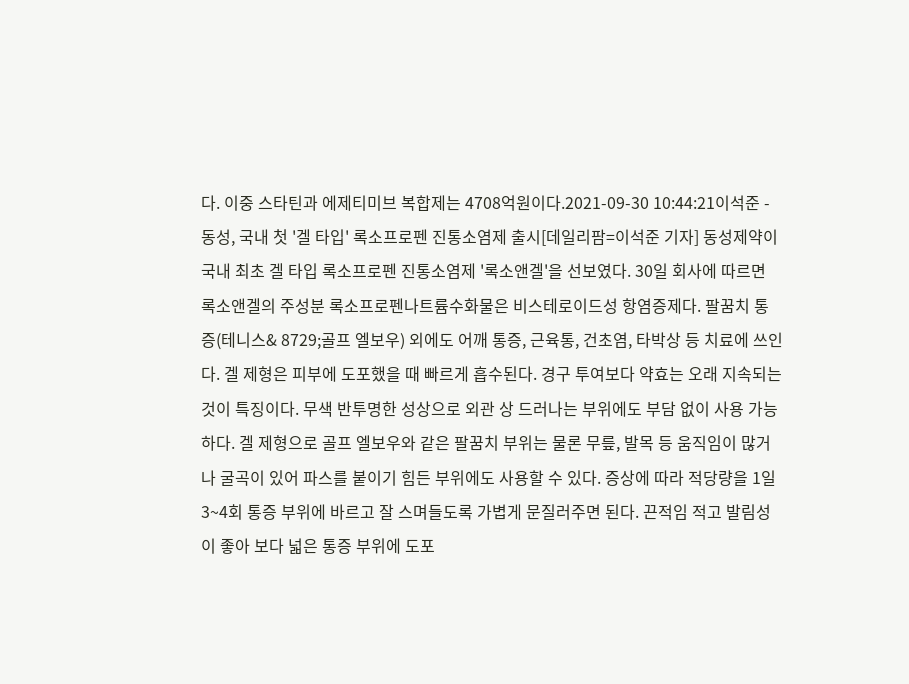다. 이중 스타틴과 에제티미브 복합제는 4708억원이다.2021-09-30 10:44:21이석준 -
동성, 국내 첫 '겔 타입' 록소프로펜 진통소염제 출시[데일리팜=이석준 기자] 동성제약이 국내 최초 겔 타입 록소프로펜 진통소염제 '록소앤겔'을 선보였다. 30일 회사에 따르면 록소앤겔의 주성분 록소프로펜나트륨수화물은 비스테로이드성 항염증제다. 팔꿈치 통증(테니스& 8729;골프 엘보우) 외에도 어깨 통증, 근육통, 건초염, 타박상 등 치료에 쓰인다. 겔 제형은 피부에 도포했을 때 빠르게 흡수된다. 경구 투여보다 약효는 오래 지속되는 것이 특징이다. 무색 반투명한 성상으로 외관 상 드러나는 부위에도 부담 없이 사용 가능하다. 겔 제형으로 골프 엘보우와 같은 팔꿈치 부위는 물론 무릎, 발목 등 움직임이 많거나 굴곡이 있어 파스를 붙이기 힘든 부위에도 사용할 수 있다. 증상에 따라 적당량을 1일 3~4회 통증 부위에 바르고 잘 스며들도록 가볍게 문질러주면 된다. 끈적임 적고 발림성이 좋아 보다 넓은 통증 부위에 도포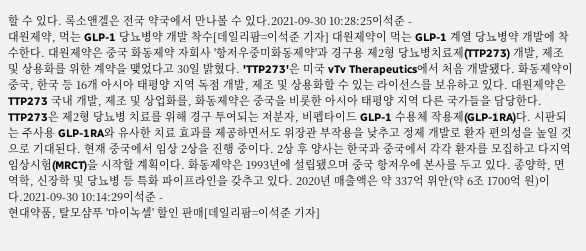할 수 있다. 록소앤겔은 전국 약국에서 만나볼 수 있다.2021-09-30 10:28:25이석준 -
대원제약, 먹는 GLP-1 당뇨병약 개발 착수[데일리팜=이석준 기자] 대원제약이 먹는 GLP-1 계열 당뇨병약 개발에 착수한다. 대원제약은 중국 화동제약 자회사 '항저우중미화동제약'과 경구용 제2형 당뇨병치료제(TTP273) 개발, 제조 및 상용화를 위한 계약을 맺었다고 30일 밝혔다. 'TTP273'은 미국 vTv Therapeutics에서 처음 개발됐다. 화동제약이 중국, 한국 등 16개 아시아 태평양 지역 독점 개발, 제조 및 상용화할 수 있는 라이선스를 보유하고 있다. 대원제약은 TTP273 국내 개발, 제조 및 상업화를, 화동제약은 중국을 비롯한 아시아 태평양 지역 다른 국가들을 담당한다. TTP273은 제2형 당뇨병 치료를 위해 경구 투여되는 저분자, 비펩타이드 GLP-1 수용체 작용제(GLP-1RA)다. 시판되는 주사용 GLP-1RA와 유사한 치료 효과를 제공하면서도 위장관 부작용을 낮추고 정제 개발로 환자 편의성을 높일 것으로 기대된다. 현재 중국에서 임상 2상을 진행 중이다. 2상 후 양사는 한국과 중국에서 각각 환자를 모집하고 다지역 임상시험(MRCT)을 시작할 계획이다. 화동제약은 1993년에 설립됐으며 중국 항저우에 본사를 두고 있다. 종양학, 면역학, 신장학 및 당뇨병 등 특화 파이프라인을 갖추고 있다. 2020년 매출액은 약 337억 위안(약 6조 1700억 원)이다.2021-09-30 10:14:29이석준 -
현대약품, 탈모샴푸 '마이녹셀' 할인 판매[데일리팜=이석준 기자]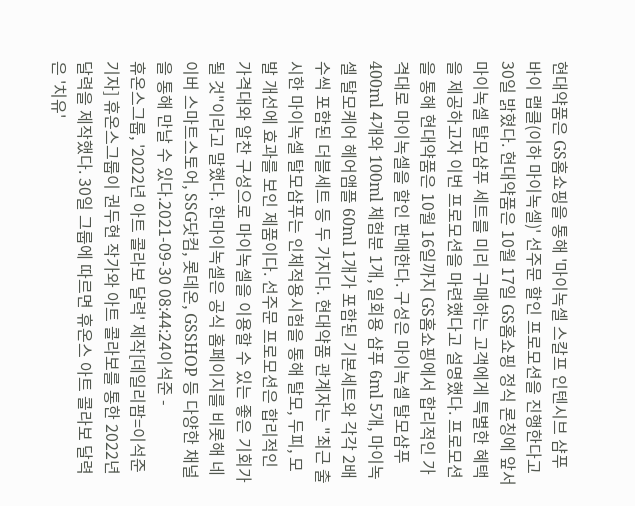현대약품은 GS홈쇼핑을 통해 '마이녹셀 스칼프 인텐시브 샴푸 바이 랩클(이하 마이녹셀)' 선주문 할인 프로모션을 진행한다고 30일 밝혔다. 현대약품은 10월 17일 GS홈쇼핑 정식 론칭에 앞서 마이녹셀 탈모샴푸 세트를 미리 구매하는 고객에게 특별한 혜택을 제공하고자 이번 프로모션을 마련했다고 설명했다. 프로모션을 통해 현대약품은 10월 16일까지 GS홈쇼핑에서 합리적인 가격대로 마이녹셀을 할인 판매한다. 구성은 마이녹셀 탈모샴푸 400ml 4개와 100ml 체험분 1개, 일회용 샴푸 6ml 5개, 마이녹셀 탈모케어 헤어앰플 60ml 1개가 포함된 기본세트와 각각 2배수씩 포함된 더블세트 등 두 가지다. 현대약품 관계자는 "최근 출시한 마이녹셀 탈모샴푸는 인체적용시험을 통해 탈모, 두피, 모발 개선에 효과를 보인 제품이다. 선주문 프로모션은 합리적인 가격대와 알찬 구성으로 마이녹셀을 이용할 수 있는 좋은 기회가 될 것"이라고 말했다. 한마이녹셀은 공식 홈페이지를 비롯해 네이버 스마트스토어, SSG닷컴, 롯데온, GSSHOP 등 다양한 채널을 통해 만날 수 있다.2021-09-30 08:44:24이석준 -
휴온스그룹, '2022년 아트 콜라보 달력' 제작[데일리팜=이석준 기자] 휴온스그룹이 권두현 작가와 아트 콜라보를 통한 2022년 달력을 제작했다. 30일 그룹에 따르면 휴온스 아트 콜라보 달력은 '치유'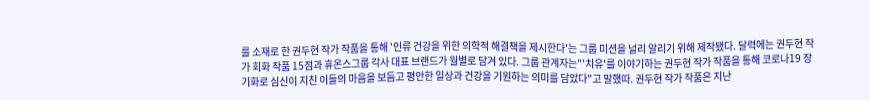를 소재로 한 권두현 작가 작품을 통해 '인류 건강을 위한 의학적 해결책을 제시한다'는 그룹 미션을 널리 알리기 위해 제작됐다. 달력에는 권두현 작가 회화 작품 15점과 휴온스그룹 각사 대표 브랜드가 월별로 담겨 있다. 그룹 관계자는"'치유'를 이야기하는 권두현 작가 작품을 통해 코로나19 장기화로 심신이 지친 이들의 마음을 보듬고 평안한 일상과 건강을 기원하는 의미를 담았다"고 말했따. 권두현 작가 작품은 지난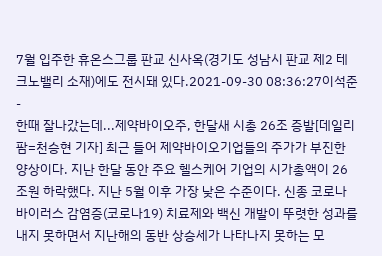7월 입주한 휴온스그룹 판교 신사옥(경기도 성남시 판교 제2 테크노밸리 소재)에도 전시돼 있다.2021-09-30 08:36:27이석준 -
한때 잘나갔는데...제약바이오주, 한달새 시총 26조 증발[데일리팜=천승현 기자] 최근 들어 제약바이오기업들의 주가가 부진한 양상이다. 지난 한달 동안 주요 헬스케어 기업의 시가총액이 26조원 하락했다. 지난 5월 이후 가장 낮은 수준이다. 신종 코로나바이러스 감염증(코로나19) 치료제와 백신 개발이 뚜렷한 성과를 내지 못하면서 지난해의 동반 상승세가 나타나지 못하는 모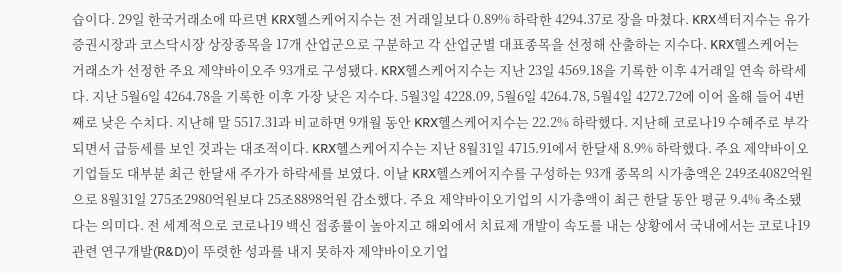습이다. 29일 한국거래소에 따르면 KRX헬스케어지수는 전 거래일보다 0.89% 하락한 4294.37로 장을 마쳤다. KRX섹터지수는 유가증권시장과 코스닥시장 상장종목을 17개 산업군으로 구분하고 각 산업군별 대표종목을 선정해 산출하는 지수다. KRX헬스케어는 거래소가 선정한 주요 제약바이오주 93개로 구성됐다. KRX헬스케어지수는 지난 23일 4569.18을 기록한 이후 4거래일 연속 하락세다. 지난 5월6일 4264.78을 기록한 이후 가장 낮은 지수다. 5월3일 4228.09, 5월6일 4264.78, 5월4일 4272.72에 이어 올해 들어 4번째로 낮은 수치다. 지난해 말 5517.31과 비교하면 9개월 동안 KRX헬스케어지수는 22.2% 하락했다. 지난해 코로나19 수혜주로 부각되면서 급등세를 보인 것과는 대조적이다. KRX헬스케어지수는 지난 8월31일 4715.91에서 한달새 8.9% 하락했다. 주요 제약바이오기업들도 대부분 최근 한달새 주가가 하락세를 보였다. 이날 KRX헬스케어지수를 구성하는 93개 종목의 시가총액은 249조4082억원으로 8월31일 275조2980억원보다 25조8898억원 감소했다. 주요 제약바이오기업의 시가총액이 최근 한달 동안 평균 9.4% 축소됐다는 의미다. 전 세계적으로 코로나19 백신 접종률이 높아지고 해외에서 치료제 개발이 속도를 내는 상황에서 국내에서는 코로나19 관련 연구개발(R&D)이 뚜렷한 성과를 내지 못하자 제약바이오기업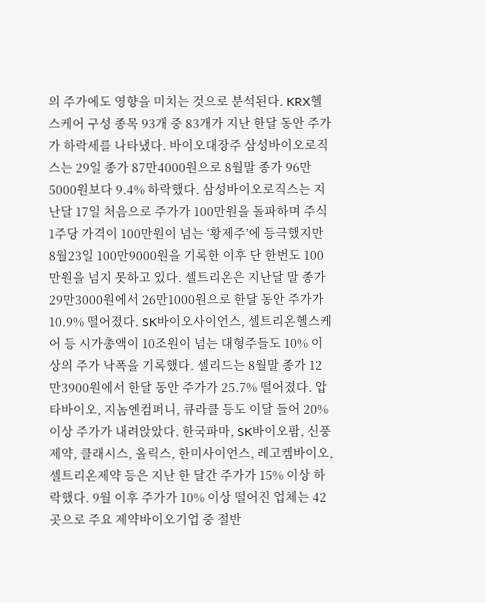의 주가에도 영향을 미치는 것으로 분석된다. KRX헬스케어 구성 종목 93개 중 83개가 지난 한달 동안 주가가 하락세를 나타냈다. 바이오대장주 삼성바이오로직스는 29일 종가 87만4000원으로 8월말 종가 96만5000원보다 9.4% 하락했다. 삼성바이오로직스는 지난달 17일 처음으로 주가가 100만원을 돌파하며 주식 1주당 가격이 100만원이 넘는 ‘황제주’에 등극했지만 8월23일 100만9000원을 기록한 이후 단 한번도 100만원을 넘지 못하고 있다. 셀트리온은 지난달 말 종가 29만3000원에서 26만1000원으로 한달 동안 주가가 10.9% 떨어졌다. SK바이오사이언스, 셀트리온헬스케어 등 시가총액이 10조원이 넘는 대형주들도 10% 이상의 주가 낙폭을 기록했다. 셀리드는 8월말 종가 12만3900원에서 한달 동안 주가가 25.7% 떨어졌다. 압타바이오, 지놈엔컴퍼니, 큐라클 등도 이달 들어 20% 이상 주가가 내려앉았다. 한국파마, SK바이오팜, 신풍제약, 클래시스, 올릭스, 한미사이언스, 레고켐바이오, 셀트리온제약 등은 지난 한 달간 주가가 15% 이상 하락했다. 9월 이후 주가가 10% 이상 떨어진 업체는 42곳으로 주요 제약바이오기업 중 절반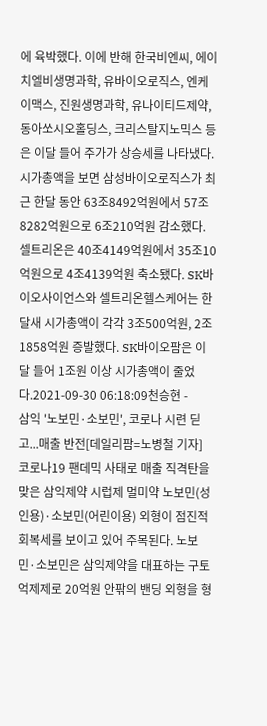에 육박했다. 이에 반해 한국비엔씨, 에이치엘비생명과학, 유바이오로직스, 엔케이맥스, 진원생명과학, 유나이티드제약, 동아쏘시오홀딩스, 크리스탈지노믹스 등은 이달 들어 주가가 상승세를 나타냈다. 시가총액을 보면 삼성바이오로직스가 최근 한달 동안 63조8492억원에서 57조8282억원으로 6조210억원 감소했다. 셀트리온은 40조4149억원에서 35조10억원으로 4조4139억원 축소됐다. SK바이오사이언스와 셀트리온헬스케어는 한달새 시가총액이 각각 3조500억원, 2조1858억원 증발했다. SK바이오팜은 이달 들어 1조원 이상 시가총액이 줄었다.2021-09-30 06:18:09천승현 -
삼익 '노보민·소보민', 코로나 시련 딛고...매출 반전[데일리팜=노병철 기자] 코로나19 팬데믹 사태로 매출 직격탄을 맞은 삼익제약 시럽제 멀미약 노보민(성인용)·소보민(어린이용) 외형이 점진적 회복세를 보이고 있어 주목된다. 노보민·소보민은 삼익제약을 대표하는 구토억제제로 20억원 안팎의 밴딩 외형을 형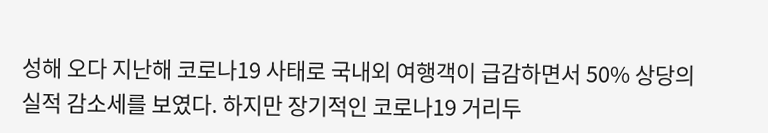성해 오다 지난해 코로나19 사태로 국내외 여행객이 급감하면서 50% 상당의 실적 감소세를 보였다. 하지만 장기적인 코로나19 거리두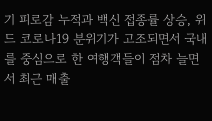기 피로감 누적과 백신 접종률 상승, 위드 코로나19 분위기가 고조되면서 국내를 중심으로 한 여행객들이 점차 늘면서 최근 매출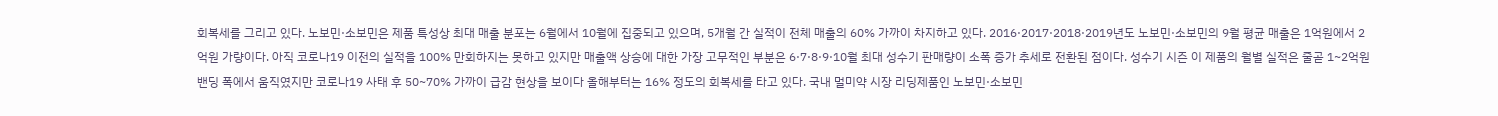회복세를 그리고 있다. 노보민·소보민은 제품 특성상 최대 매출 분포는 6월에서 10월에 집중되고 있으며, 5개월 간 실적이 전체 매출의 60% 가까이 차지하고 있다. 2016·2017·2018·2019년도 노보민·소보민의 9월 평균 매출은 1억원에서 2억원 가량이다. 아직 코로나19 이전의 실적을 100% 만회하지는 못하고 있지만 매출액 상승에 대한 가장 고무적인 부분은 6·7·8·9·10월 최대 성수기 판매량이 소폭 증가 추세로 전환된 점이다. 성수기 시즌 이 제품의 월별 실적은 줄곧 1~2억원 밴딩 폭에서 움직였지만 코로나19 사태 후 50~70% 가까이 급감 현상을 보이다 올해부터는 16% 정도의 회복세를 타고 있다. 국내 멀미약 시장 리딩제품인 노보민·소보민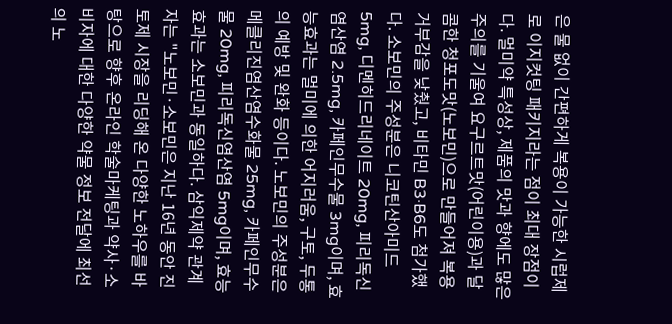은 물 없이 간편하게 복용이 가능한 시럽제로 이지컷팅 패키지라는 점이 최대 장점이다. 멀미약 특성상, 제품의 맛과 향에도 많은 주의를 기울여 요구르트맛(어린이용)과 달콤한 청포도맛(노보민)으로 만들어져 복용 거부감을 낮췄고, 비타민 B3·B6도 첨가했다. 소보민의 주성분은 니코틴산아미드 5mg, 디멘히드리네이트 20mg, 피리독신염산염 2.5mg, 카페인무수물 3mg이며, 효능효과는 멀미에 의한 어지러움, 구토, 두통의 예방 및 완화 등이다. 노보민의 주성분은 메클리진염산염수화물 25mg, 카페인무수물 20mg, 피리독신염산염 5mg이며, 효능효과는 소보민과 동일하다. 삼익제약 관계자는 "노보민·소보민은 지난 16년 동안 진토제 시장을 리딩해 온 다양한 노하우를 바탕으로 향후 온라인 학술마케팅과 약사·소비자에 대한 다양한 약물 정보 전달에 최선의 노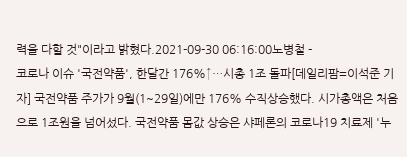력을 다할 것"이라고 밝혔다.2021-09-30 06:16:00노병철 -
코로나 이슈 '국전약품', 한달간 176%↑…시총 1조 돌파[데일리팜=이석준 기자] 국전약품 주가가 9월(1~29일)에만 176% 수직상승했다. 시가총액은 처음으로 1조원을 넘어섰다. 국전약품 몸값 상승은 샤페론의 코로나19 치료제 '누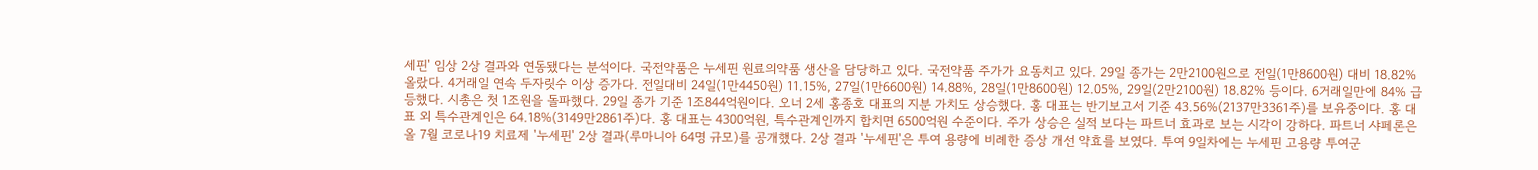세핀' 임상 2상 결과와 연동됐다는 분석이다. 국전약품은 누세핀 원료의약품 생산을 담당하고 있다. 국전약품 주가가 요동치고 있다. 29일 종가는 2만2100원으로 전일(1만8600원) 대비 18.82% 올랐다. 4거래일 연속 두자릿수 이상 증가다. 전일대비 24일(1만4450원) 11.15%, 27일(1만6600원) 14.88%, 28일(1만8600원) 12.05%, 29일(2만2100원) 18.82% 등이다. 6거래일만에 84% 급등했다. 시총은 첫 1조원을 돌파했다. 29일 종가 기준 1조844억원이다. 오너 2세 홍종호 대표의 지분 가치도 상승했다. 홍 대표는 반기보고서 기준 43.56%(2137만3361주)를 보유중이다. 홍 대표 외 특수관계인은 64.18%(3149만2861주)다. 홍 대표는 4300억원, 특수관계인까지 합치면 6500억원 수준이다. 주가 상승은 실적 보다는 파트너 효과로 보는 시각이 강하다. 파트너 샤페론은 올 7월 코로나19 치료제 '누세핀' 2상 결과(루마니아 64명 규모)를 공개했다. 2상 결과 '누세핀'은 투여 용량에 비례한 증상 개선 약효를 보였다. 투여 9일차에는 누세핀 고용량 투여군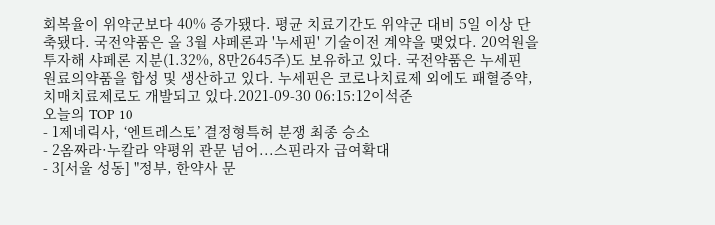회복율이 위약군보다 40% 증가됐다. 평균 치료기간도 위약군 대비 5일 이상 단축됐다. 국전약품은 올 3월 샤페론과 '누세핀' 기술이전 계약을 맺었다. 20억원을 투자해 샤페론 지분(1.32%, 8만2645주)도 보유하고 있다. 국전약품은 누세핀 원료의약품을 합성 및 생산하고 있다. 누세핀은 코로나치료제 외에도 패혈증약, 치매치료제로도 개발되고 있다.2021-09-30 06:15:12이석준
오늘의 TOP 10
- 1제네릭사, ‘엔트레스토’ 결정형특허 분쟁 최종 승소
- 2옴짜라·누칼라 약평위 관문 넘어...스핀라자 급여확대
- 3[서울 성동] "정부, 한약사 문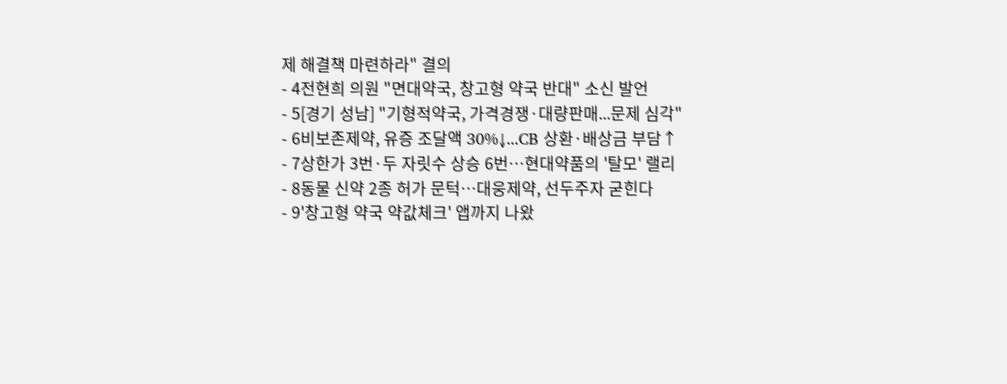제 해결책 마련하라" 결의
- 4전현희 의원 "면대약국, 창고형 약국 반대" 소신 발언
- 5[경기 성남] "기형적약국, 가격경쟁·대량판매...문제 심각"
- 6비보존제약, 유증 조달액 30%↓...CB 상환·배상금 부담↑
- 7상한가 3번·두 자릿수 상승 6번…현대약품의 '탈모' 랠리
- 8동물 신약 2종 허가 문턱…대웅제약, 선두주자 굳힌다
- 9'창고형 약국 약값체크' 앱까지 나왔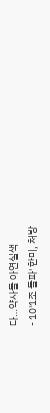다…약사들 아연실색
- 10'1조 돌파' 한미, 처방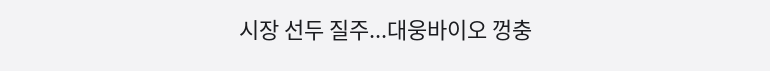시장 선두 질주...대웅바이오 껑충